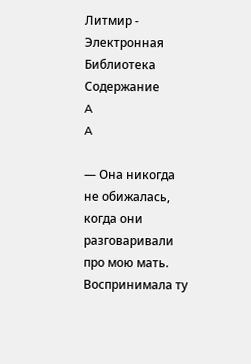Литмир - Электронная Библиотека
Содержание
A
A

— Она никогда не обижалась, когда они разговаривали про мою мать. Воспринимала ту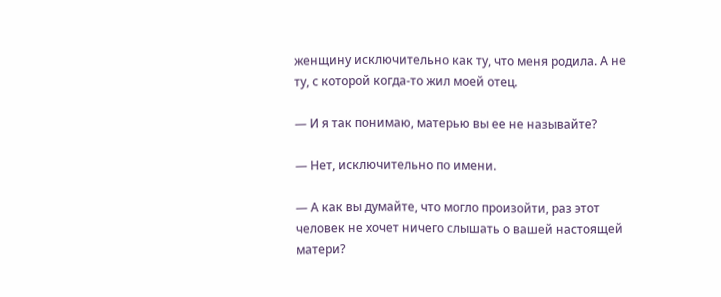женщину исключительно как ту, что меня родила. А не ту, с которой когда-то жил моей отец.

— И я так понимаю, матерью вы ее не называйте?

— Нет, исключительно по имени.

— А как вы думайте, что могло произойти, раз этот человек не хочет ничего слышать о вашей настоящей матери?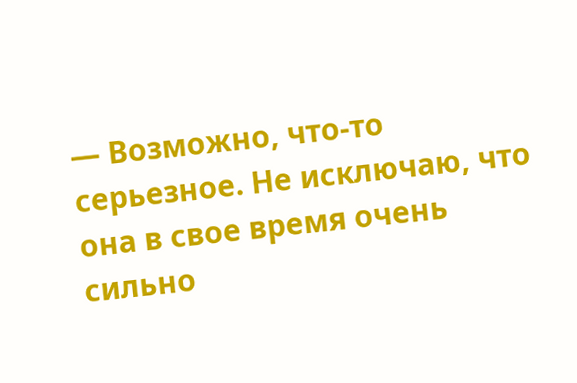— Возможно, что-то серьезное. Не исключаю, что она в свое время очень сильно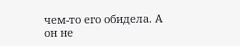чем-то его обидела. А он не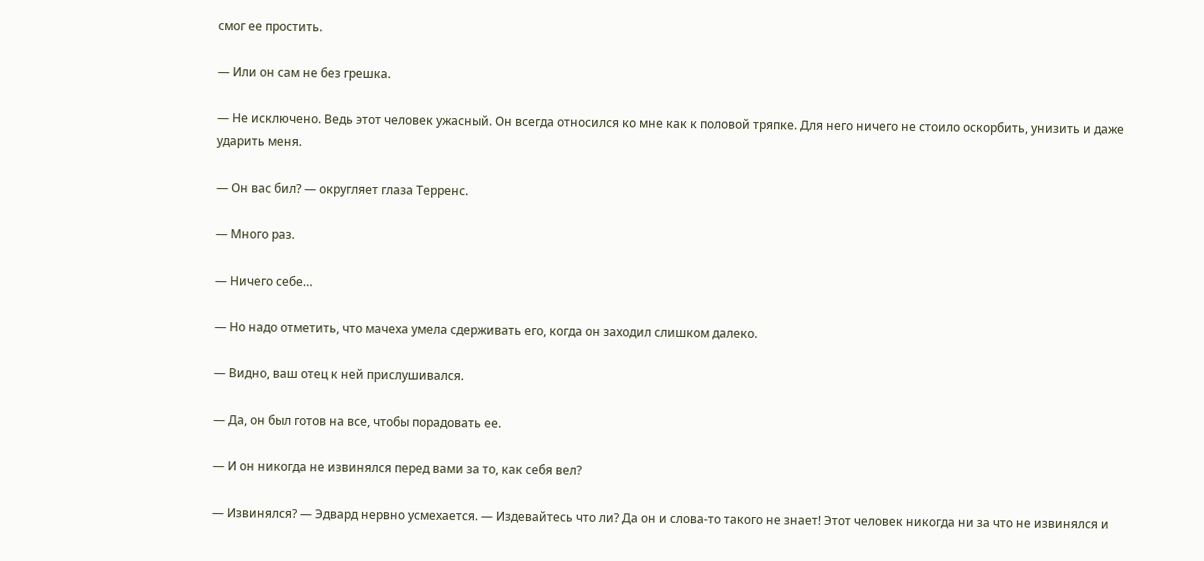смог ее простить.

— Или он сам не без грешка.

— Не исключено. Ведь этот человек ужасный. Он всегда относился ко мне как к половой тряпке. Для него ничего не стоило оскорбить, унизить и даже ударить меня.

— Он вас бил? — округляет глаза Терренс.

— Много раз.

— Ничего себе…

— Но надо отметить, что мачеха умела сдерживать его, когда он заходил слишком далеко.

— Видно, ваш отец к ней прислушивался.

— Да, он был готов на все, чтобы порадовать ее.

— И он никогда не извинялся перед вами за то, как себя вел?

— Извинялся? — Эдвард нервно усмехается. — Издевайтесь что ли? Да он и слова-то такого не знает! Этот человек никогда ни за что не извинялся и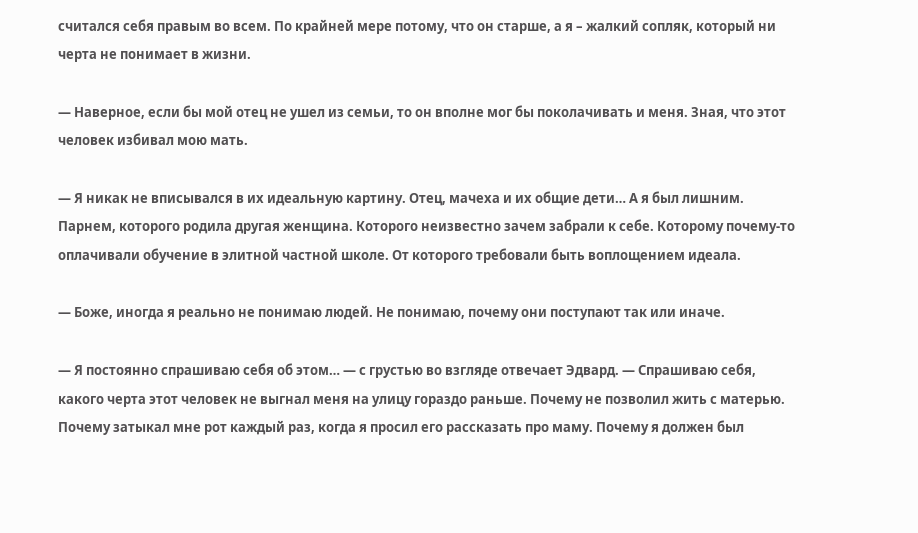считался себя правым во всем. По крайней мере потому, что он старше, а я – жалкий сопляк, который ни черта не понимает в жизни.

— Наверное, если бы мой отец не ушел из семьи, то он вполне мог бы поколачивать и меня. Зная, что этот человек избивал мою мать.

— Я никак не вписывался в их идеальную картину. Отец, мачеха и их общие дети… А я был лишним. Парнем, которого родила другая женщина. Которого неизвестно зачем забрали к себе. Которому почему-то оплачивали обучение в элитной частной школе. От которого требовали быть воплощением идеала.

— Боже, иногда я реально не понимаю людей. Не понимаю, почему они поступают так или иначе.

— Я постоянно спрашиваю себя об этом… — с грустью во взгляде отвечает Эдвард. — Спрашиваю себя, какого черта этот человек не выгнал меня на улицу гораздо раньше. Почему не позволил жить с матерью. Почему затыкал мне рот каждый раз, когда я просил его рассказать про маму. Почему я должен был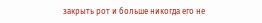закрыть рот и больше никогда его не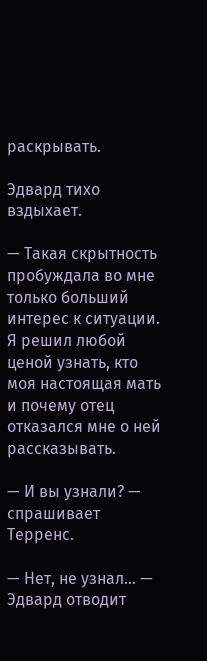раскрывать.

Эдвард тихо вздыхает.

— Такая скрытность пробуждала во мне только больший интерес к ситуации. Я решил любой ценой узнать, кто моя настоящая мать и почему отец отказался мне о ней рассказывать.

— И вы узнали? — спрашивает Терренс.

— Нет, не узнал… — Эдвард отводит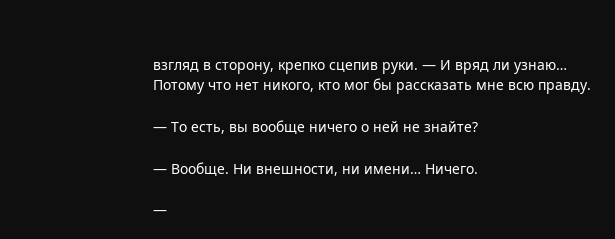взгляд в сторону, крепко сцепив руки. — И вряд ли узнаю… Потому что нет никого, кто мог бы рассказать мне всю правду.

— То есть, вы вообще ничего о ней не знайте?

— Вообще. Ни внешности, ни имени… Ничего.

—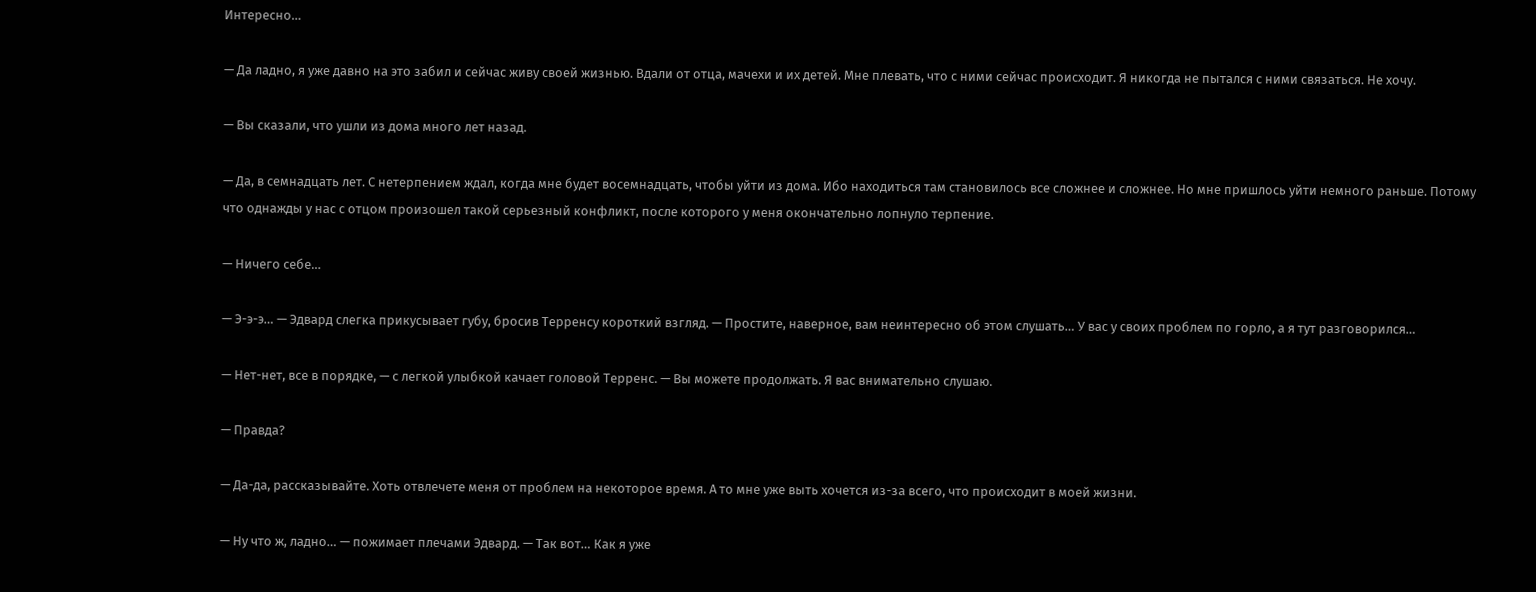Интересно…

— Да ладно, я уже давно на это забил и сейчас живу своей жизнью. Вдали от отца, мачехи и их детей. Мне плевать, что с ними сейчас происходит. Я никогда не пытался с ними связаться. Не хочу.

— Вы сказали, что ушли из дома много лет назад.

— Да, в семнадцать лет. С нетерпением ждал, когда мне будет восемнадцать, чтобы уйти из дома. Ибо находиться там становилось все сложнее и сложнее. Но мне пришлось уйти немного раньше. Потому что однажды у нас с отцом произошел такой серьезный конфликт, после которого у меня окончательно лопнуло терпение.

— Ничего себе…

— Э-э-э… — Эдвард слегка прикусывает губу, бросив Терренсу короткий взгляд. — Простите, наверное, вам неинтересно об этом слушать… У вас у своих проблем по горло, а я тут разговорился…

— Нет-нет, все в порядке, — с легкой улыбкой качает головой Терренс. — Вы можете продолжать. Я вас внимательно слушаю.

— Правда?

— Да-да, рассказывайте. Хоть отвлечете меня от проблем на некоторое время. А то мне уже выть хочется из-за всего, что происходит в моей жизни.

— Ну что ж, ладно… — пожимает плечами Эдвард. — Так вот… Как я уже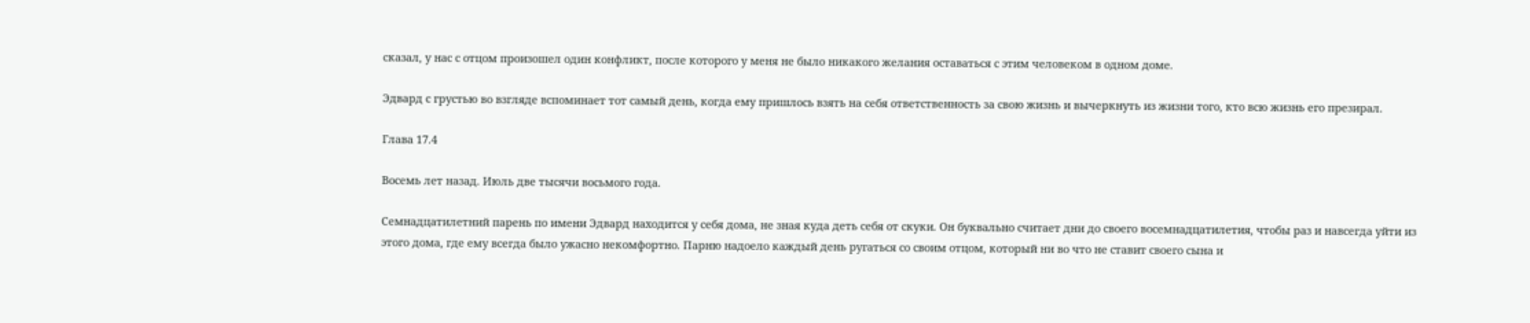сказал, у нас с отцом произошел один конфликт, после которого у меня не было никакого желания оставаться с этим человеком в одном доме.

Эдвард с грустью во взгляде вспоминает тот самый день, когда ему пришлось взять на себя ответственность за свою жизнь и вычеркнуть из жизни того, кто всю жизнь его презирал.

Глава 17.4

Восемь лет назад. Июль две тысячи восьмого года.

Семнадцатилетний парень по имени Эдвард находится у себя дома, не зная куда деть себя от скуки. Он буквально считает дни до своего восемнадцатилетия, чтобы раз и навсегда уйти из этого дома, где ему всегда было ужасно некомфортно. Парню надоело каждый день ругаться со своим отцом, который ни во что не ставит своего сына и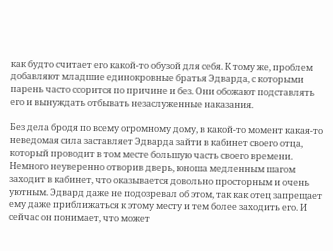как будто считает его какой-то обузой для себя. К тому же, проблем добавляют младшие единокровные братья Эдварда, с которыми парень часто ссорится по причине и без. Они обожают подставлять его и вынуждать отбывать незаслуженные наказания.

Без дела бродя по всему огромному дому, в какой-то момент какая-то неведомая сила заставляет Эдварда зайти в кабинет своего отца, который проводит в том месте большую часть своего времени. Немного неуверенно отворив дверь, юноша медленным шагом заходит в кабинет, что оказывается довольно просторным и очень уютным. Эдвард даже не подозревал об этом, так как отец запрещает ему даже приближаться к этому месту и тем более заходить его. И сейчас он понимает, что может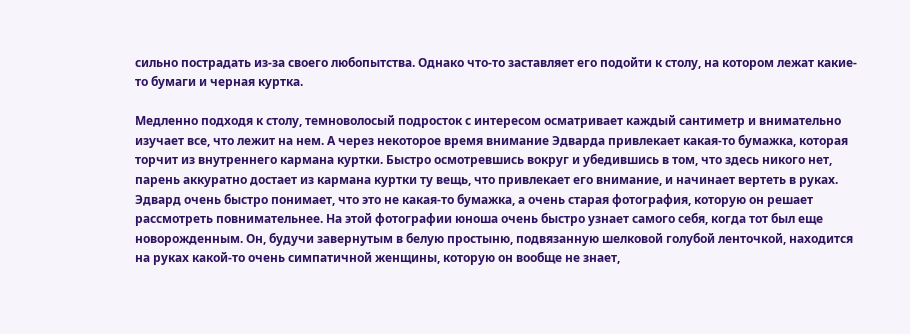сильно пострадать из-за своего любопытства. Однако что-то заставляет его подойти к столу, на котором лежат какие-то бумаги и черная куртка.

Медленно подходя к столу, темноволосый подросток с интересом осматривает каждый сантиметр и внимательно изучает все, что лежит на нем. А через некоторое время внимание Эдварда привлекает какая-то бумажка, которая торчит из внутреннего кармана куртки. Быстро осмотревшись вокруг и убедившись в том, что здесь никого нет, парень аккуратно достает из кармана куртки ту вещь, что привлекает его внимание, и начинает вертеть в руках. Эдвард очень быстро понимает, что это не какая-то бумажка, а очень старая фотография, которую он решает рассмотреть повнимательнее. На этой фотографии юноша очень быстро узнает самого себя, когда тот был еще новорожденным. Он, будучи завернутым в белую простыню, подвязанную шелковой голубой ленточкой, находится на руках какой-то очень симпатичной женщины, которую он вообще не знает,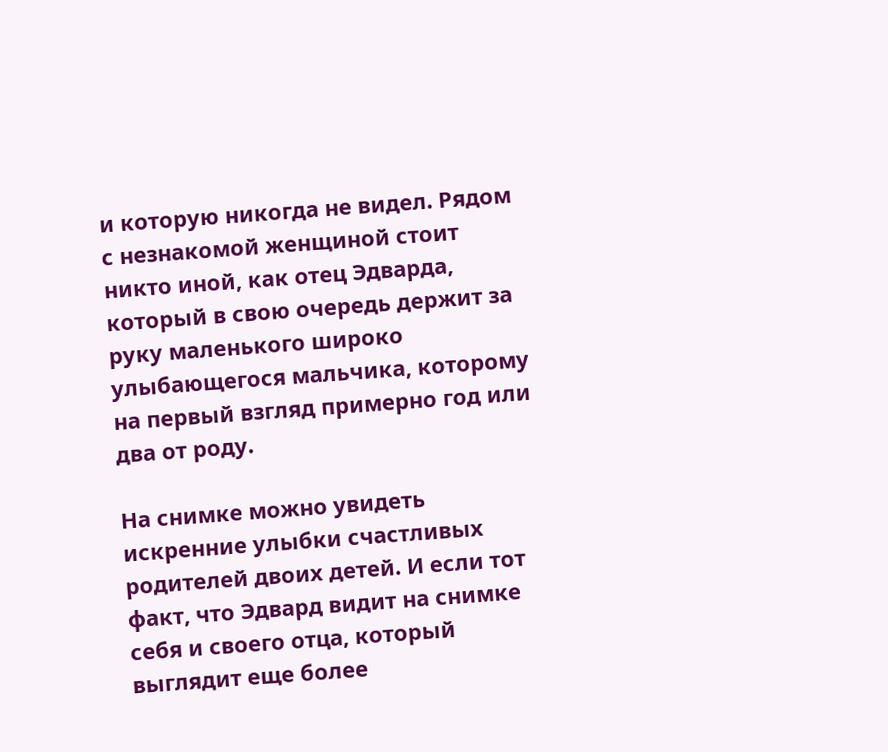и которую никогда не видел. Рядом с незнакомой женщиной стоит никто иной, как отец Эдварда, который в свою очередь держит за руку маленького широко улыбающегося мальчика, которому на первый взгляд примерно год или два от роду.

На снимке можно увидеть искренние улыбки счастливых родителей двоих детей. И если тот факт, что Эдвард видит на снимке себя и своего отца, который выглядит еще более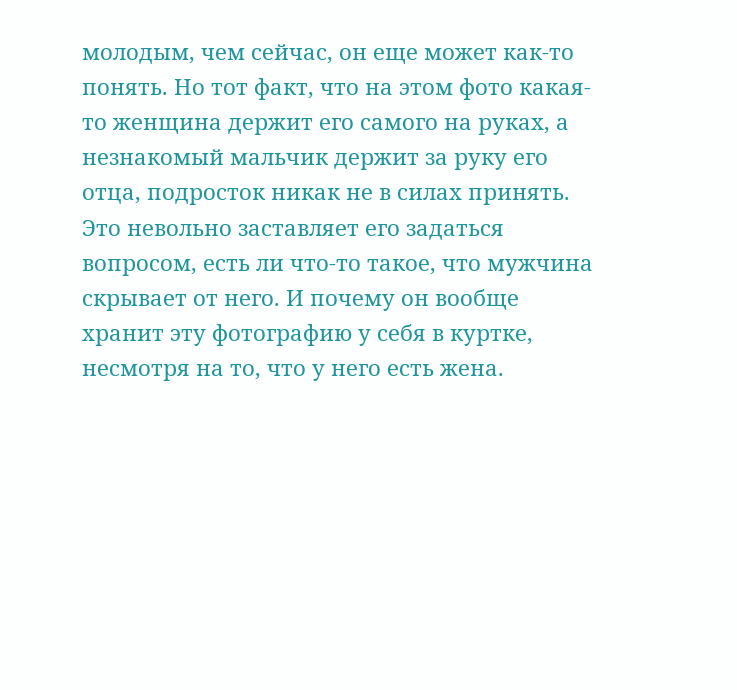молодым, чем сейчас, он еще может как-то понять. Но тот факт, что на этом фото какая-то женщина держит его самого на руках, а незнакомый мальчик держит за руку его отца, подросток никак не в силах принять. Это невольно заставляет его задаться вопросом, есть ли что-то такое, что мужчина скрывает от него. И почему он вообще хранит эту фотографию у себя в куртке, несмотря на то, что у него есть жена.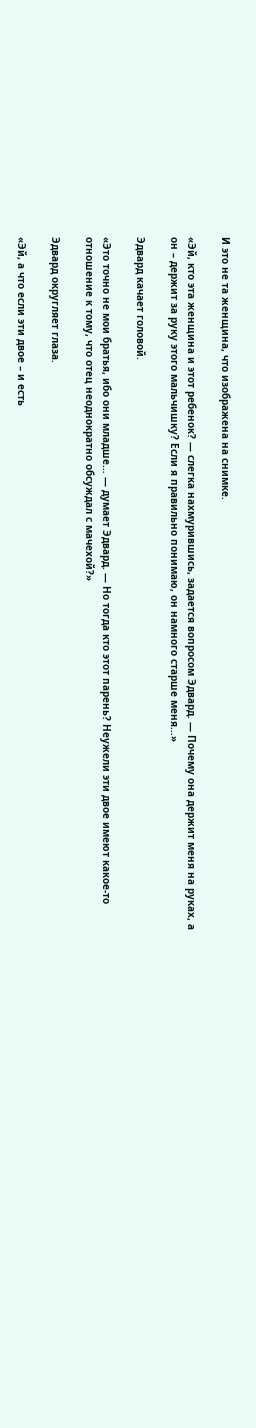И это не та женщина, что изображена на снимке.

«Эй, кто эта женщина и этот ребенок? — слегка нахмурившись, задается вопросом Эдвард. — Почему она держит меня на руках, а он – держит за руку этого мальчишку? Если я правильно понимаю, он намного старше меня…»

Эдвард качает головой.

«Это точно не мои братья, ибо они младше… — думает Эдвард. — Но тогда кто этот парень? Неужели эти двое имеют какое-то отношение к тому, что отец неоднократно обсуждал с мачехой?»

Эдвард округляет глаза.

«Эй, а что если эти двое – и есть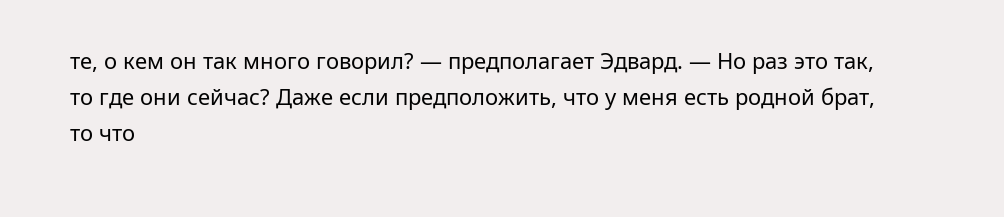те, о кем он так много говорил? — предполагает Эдвард. — Но раз это так, то где они сейчас? Даже если предположить, что у меня есть родной брат, то что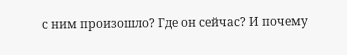с ним произошло? Где он сейчас? И почему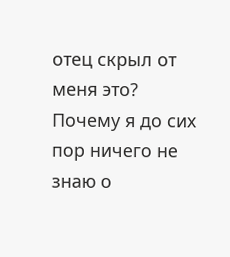отец скрыл от меня это? Почему я до сих пор ничего не знаю о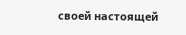своей настоящей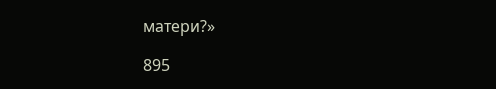матери?»

895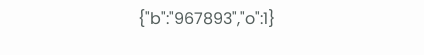{"b":"967893","o":1}